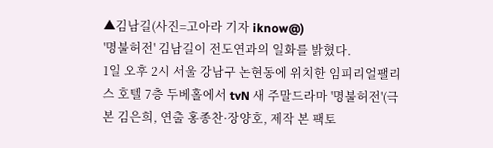▲김남길(사진=고아라 기자 iknow@)
'명불허전' 김남길이 전도연과의 일화를 밝혔다.
1일 오후 2시 서울 강남구 논현동에 위치한 임피리얼팰리스 호텔 7층 두베홀에서 tvN 새 주말드라마 '명불허전'(극본 김은희, 연출 홍종찬·장양호, 제작 본 팩토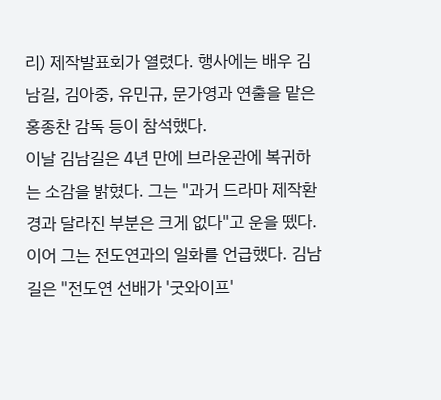리) 제작발표회가 열렸다. 행사에는 배우 김남길, 김아중, 유민규, 문가영과 연출을 맡은 홍종찬 감독 등이 참석했다.
이날 김남길은 4년 만에 브라운관에 복귀하는 소감을 밝혔다. 그는 "과거 드라마 제작환경과 달라진 부분은 크게 없다"고 운을 뗐다.
이어 그는 전도연과의 일화를 언급했다. 김남길은 "전도연 선배가 '굿와이프'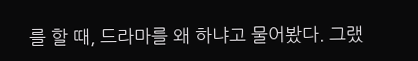를 할 때, 드라마를 왜 하냐고 물어봤다. 그랬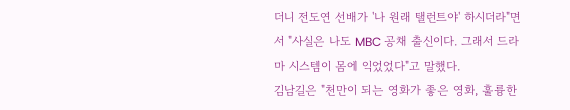더니 전도연 선배가 '나 원래 탤런트야' 하시더라"면서 "사실은 나도 MBC 공채 출신이다. 그래서 드라마 시스템이 몸에 익었었다"고 말했다.
김남길은 "천만이 되는 영화가 좋은 영화, 훌륭한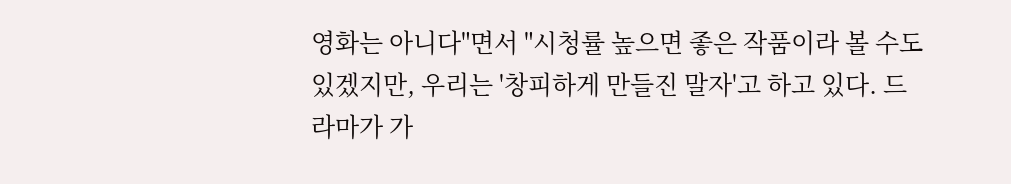영화는 아니다"면서 "시청률 높으면 좋은 작품이라 볼 수도 있겠지만, 우리는 '창피하게 만들진 말자'고 하고 있다. 드라마가 가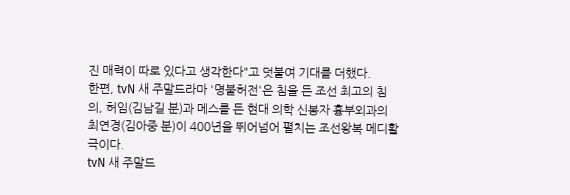진 매력이 따로 있다고 생각한다"고 덧붙여 기대를 더했다.
한편, tvN 새 주말드라마 '명불허전'은 침을 든 조선 최고의 침의, 허임(김남길 분)과 메스를 든 현대 의학 신봉자 흉부외과의 최연경(김아중 분)이 400년을 뛰어넘어 펼치는 조선왕복 메디활극이다.
tvN 새 주말드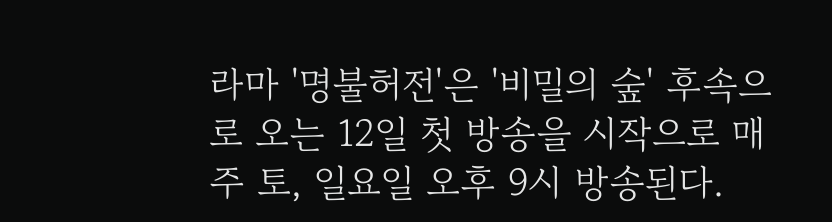라마 '명불허전'은 '비밀의 숲' 후속으로 오는 12일 첫 방송을 시작으로 매주 토, 일요일 오후 9시 방송된다.